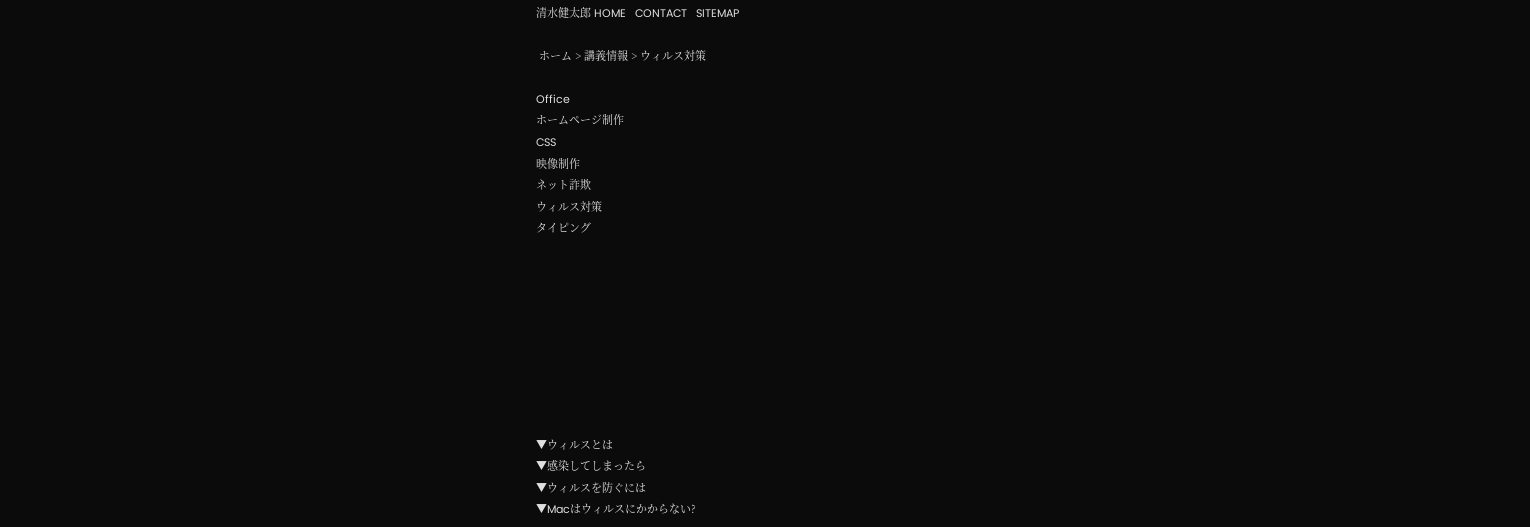清水健太郎 HOME   CONTACT   SITEMAP

 ホーム > 講義情報 > ウィルス対策

Office
ホームページ制作
CSS
映像制作
ネット詐欺
ウィルス対策
タイピング









▼ウィルスとは
▼感染してしまったら
▼ウィルスを防ぐには
▼Macはウィルスにかからない?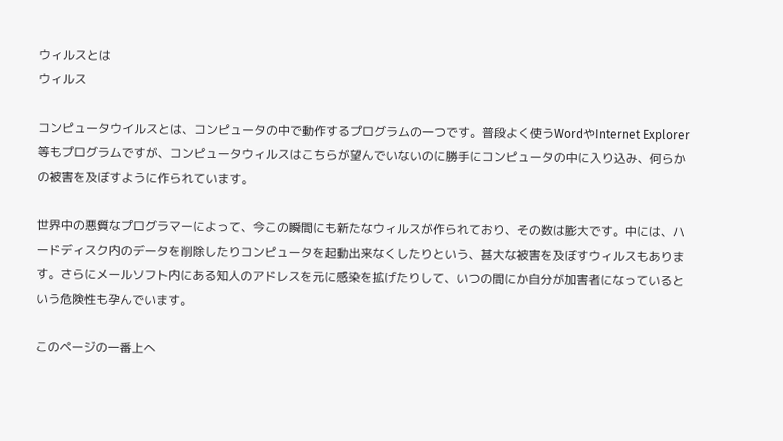ウィルスとは
ウィルス

コンピュータウイルスとは、コンピュータの中で動作するプログラムの一つです。普段よく使うWordやInternet Explorer等もプログラムですが、コンピュータウィルスはこちらが望んでいないのに勝手にコンピュータの中に入り込み、何らかの被害を及ぼすように作られています。

世界中の悪質なプログラマーによって、今この瞬間にも新たなウィルスが作られており、その数は膨大です。中には、ハードディスク内のデータを削除したりコンピュータを起動出来なくしたりという、甚大な被害を及ぼすウィルスもあります。さらにメールソフト内にある知人のアドレスを元に感染を拡げたりして、いつの間にか自分が加害者になっているという危険性も孕んでいます。

このページの一番上へ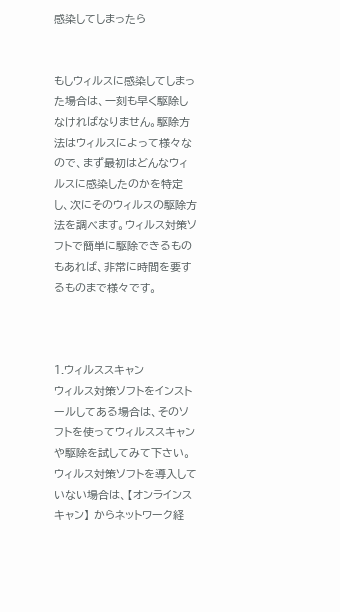感染してしまったら


もしウィルスに感染してしまった場合は、一刻も早く駆除しなければなりません。駆除方法はウィルスによって様々なので、まず最初はどんなウィルスに感染したのかを特定し、次にそのウィルスの駆除方法を調べます。ウィルス対策ソフトで簡単に駆除できるものもあれば、非常に時間を要するものまで様々です。



1.ウィルススキャン
ウィルス対策ソフトをインストールしてある場合は、そのソフトを使ってウィルススキャンや駆除を試してみて下さい。ウィルス対策ソフトを導入していない場合は、【オンラインスキャン】 からネットワーク経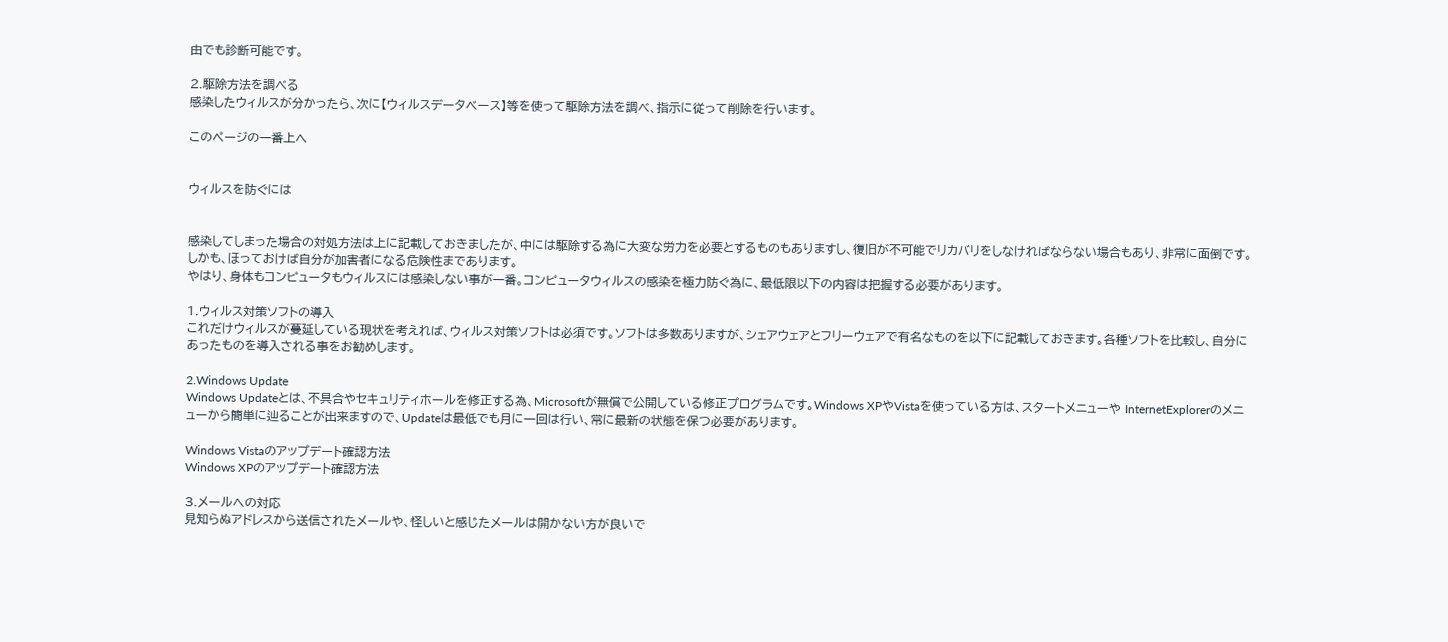由でも診断可能です。

2.駆除方法を調べる
感染したウィルスが分かったら、次に【ウィルスデータベース】等を使って駆除方法を調べ、指示に従って削除を行います。

このページの一番上へ


ウィルスを防ぐには


感染してしまった場合の対処方法は上に記載しておきましたが、中には駆除する為に大変な労力を必要とするものもありますし、復旧が不可能でリカバリをしなければならない場合もあり、非常に面倒です。しかも、ほっておけば自分が加害者になる危険性まであります。
やはり、身体もコンピュータもウィルスには感染しない事が一番。コンピュータウィルスの感染を極力防ぐ為に、最低限以下の内容は把握する必要があります。

1.ウィルス対策ソフトの導入
これだけウィルスが蔓延している現状を考えれば、ウィルス対策ソフトは必須です。ソフトは多数ありますが、シェアウェアとフリーウェアで有名なものを以下に記載しておきます。各種ソフトを比較し、自分にあったものを導入される事をお勧めします。

2.Windows Update
Windows Updateとは、不具合やセキュリティホールを修正する為、Microsoftが無償で公開している修正プログラムです。Windows XPやVistaを使っている方は、スタートメニューや InternetExplorerのメニューから簡単に辿ることが出来ますので、Updateは最低でも月に一回は行い、常に最新の状態を保つ必要があります。

Windows Vistaのアップデート確認方法
Windows XPのアップデート確認方法

3.メールへの対応
見知らぬアドレスから送信されたメールや、怪しいと感じたメールは開かない方が良いで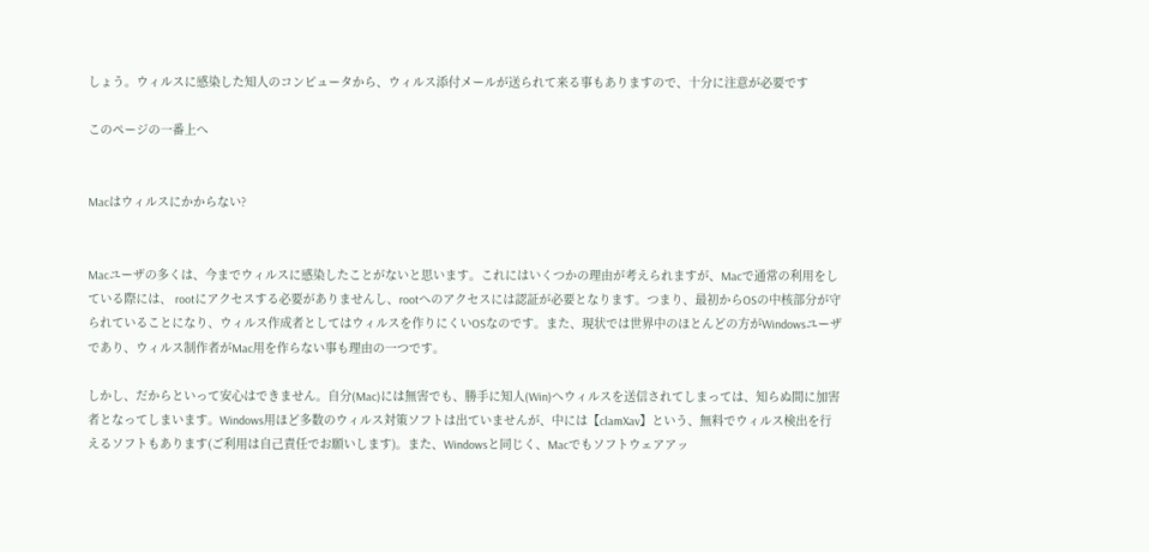しょう。ウィルスに感染した知人のコンピュータから、ウィルス添付メールが送られて来る事もありますので、十分に注意が必要です

このページの一番上へ


Macはウィルスにかからない?


Macユーザの多くは、今までウィルスに感染したことがないと思います。これにはいくつかの理由が考えられますが、Macで通常の利用をしている際には、 rootにアクセスする必要がありませんし、rootへのアクセスには認証が必要となります。つまり、最初からOSの中核部分が守られていることになり、ウィルス作成者としてはウィルスを作りにくいOSなのです。また、現状では世界中のほとんどの方がWindowsユーザであり、ウィルス制作者がMac用を作らない事も理由の一つです。

しかし、だからといって安心はできません。自分(Mac)には無害でも、勝手に知人(Win)へウィルスを送信されてしまっては、知らぬ間に加害者となってしまいます。Windows用ほど多数のウィルス対策ソフトは出ていませんが、中には【clamXav】という、無料でウィルス検出を行えるソフトもあります(ご利用は自己責任でお願いします)。また、Windowsと同じく、Macでもソフトウェアアッ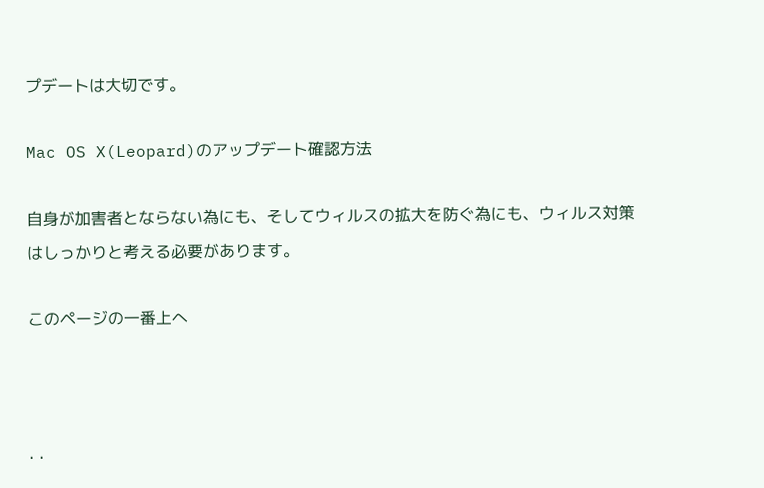プデートは大切です。

Mac OS X(Leopard)のアップデート確認方法

自身が加害者とならない為にも、そしてウィルスの拡大を防ぐ為にも、ウィルス対策はしっかりと考える必要があります。

このページの一番上へ



. .